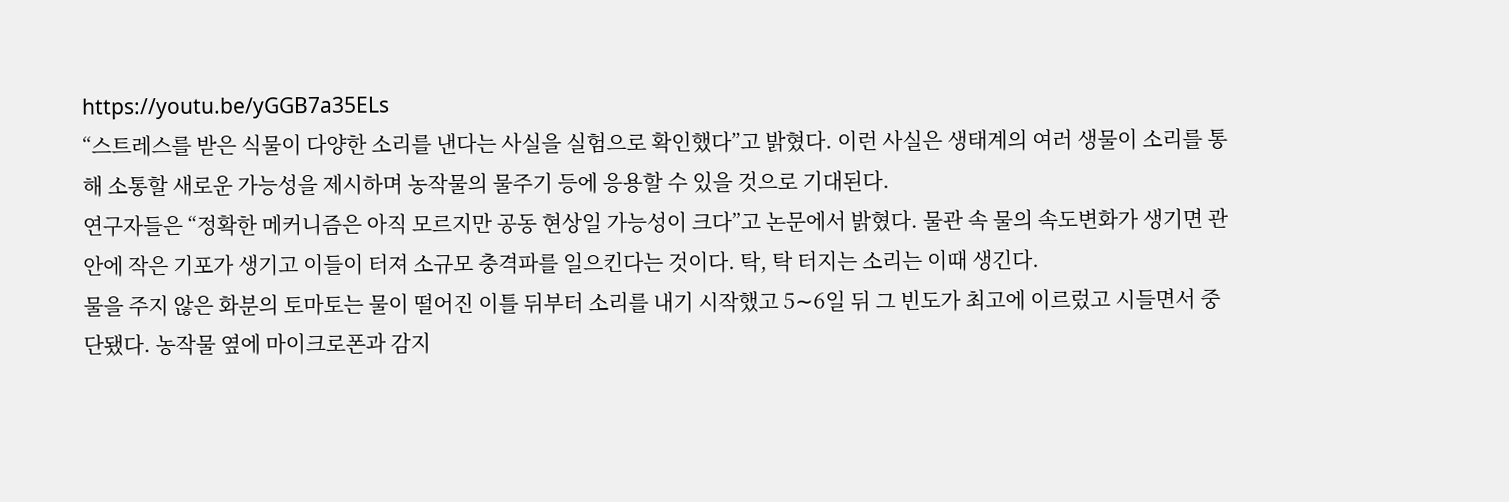https://youtu.be/yGGB7a35ELs
“스트레스를 받은 식물이 다양한 소리를 낸다는 사실을 실험으로 확인했다”고 밝혔다. 이런 사실은 생태계의 여러 생물이 소리를 통해 소통할 새로운 가능성을 제시하며 농작물의 물주기 등에 응용할 수 있을 것으로 기대된다.
연구자들은 “정확한 메커니즘은 아직 모르지만 공동 현상일 가능성이 크다”고 논문에서 밝혔다. 물관 속 물의 속도변화가 생기면 관 안에 작은 기포가 생기고 이들이 터져 소규모 충격파를 일으킨다는 것이다. 탁, 탁 터지는 소리는 이때 생긴다.
물을 주지 않은 화분의 토마토는 물이 떨어진 이틀 뒤부터 소리를 내기 시작했고 5∼6일 뒤 그 빈도가 최고에 이르렀고 시들면서 중단됐다. 농작물 옆에 마이크로폰과 감지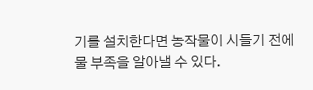기를 설치한다면 농작물이 시들기 전에 물 부족을 알아낼 수 있다.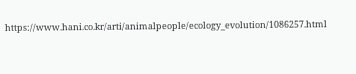https://www.hani.co.kr/arti/animalpeople/ecology_evolution/1086257.html